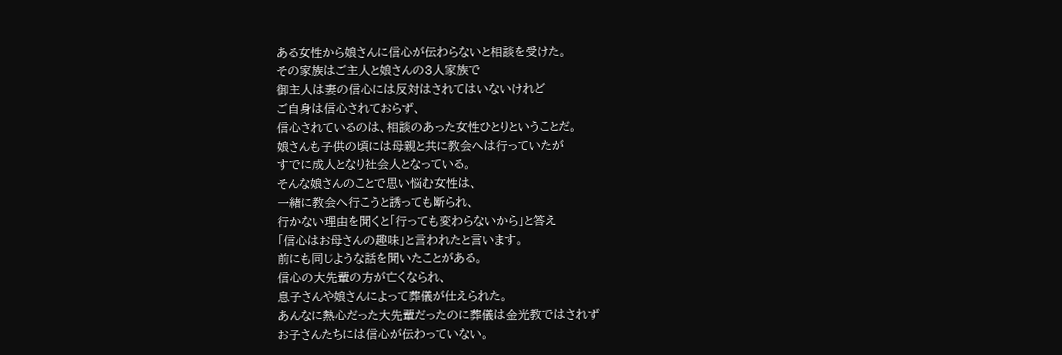ある女性から娘さんに信心が伝わらないと相談を受けた。
その家族はご主人と娘さんの3人家族で
御主人は妻の信心には反対はされてはいないけれど
ご自身は信心されておらず、
信心されているのは、相談のあった女性ひとりということだ。
娘さんも子供の頃には母親と共に教会へは行っていたが
すでに成人となり社会人となっている。
そんな娘さんのことで思い悩む女性は、
一緒に教会へ行こうと誘っても断られ、
行かない理由を聞くと「行っても変わらないから」と答え
「信心はお母さんの趣味」と言われたと言います。
前にも同じような話を聞いたことがある。
信心の大先輩の方が亡くなられ、
息子さんや娘さんによって葬儀が仕えられた。
あんなに熱心だった大先輩だったのに葬儀は金光教ではされず
お子さんたちには信心が伝わっていない。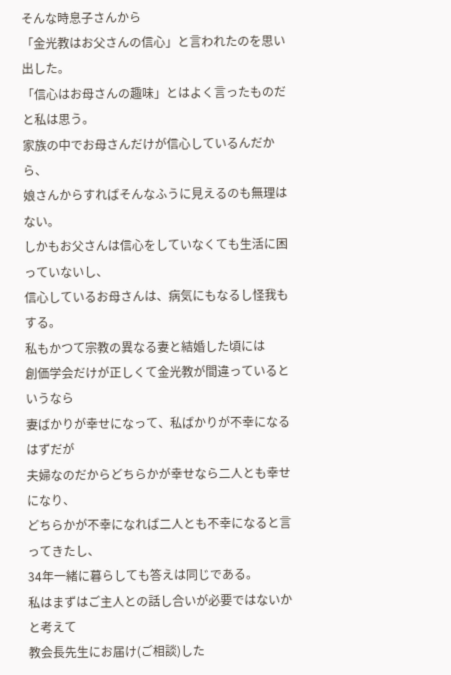そんな時息子さんから
「金光教はお父さんの信心」と言われたのを思い出した。
「信心はお母さんの趣味」とはよく言ったものだと私は思う。
家族の中でお母さんだけが信心しているんだから、
娘さんからすればそんなふうに見えるのも無理はない。
しかもお父さんは信心をしていなくても生活に困っていないし、
信心しているお母さんは、病気にもなるし怪我もする。
私もかつて宗教の異なる妻と結婚した頃には
創価学会だけが正しくて金光教が間違っているというなら
妻ばかりが幸せになって、私ばかりが不幸になるはずだが
夫婦なのだからどちらかが幸せなら二人とも幸せになり、
どちらかが不幸になれば二人とも不幸になると言ってきたし、
34年一緒に暮らしても答えは同じである。
私はまずはご主人との話し合いが必要ではないかと考えて
教会長先生にお届け(ご相談)した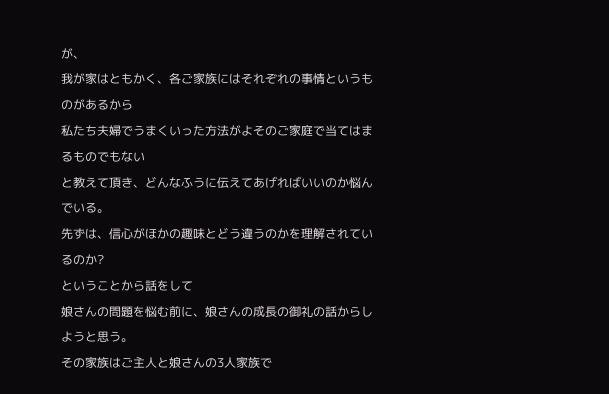が、
我が家はともかく、各ご家族にはそれぞれの事情というものがあるから
私たち夫婦でうまくいった方法がよそのご家庭で当てはまるものでもない
と教えて頂き、どんなふうに伝えてあげればいいのか悩んでいる。
先ずは、信心がほかの趣味とどう違うのかを理解されているのか?
ということから話をして
娘さんの問題を悩む前に、娘さんの成長の御礼の話からしようと思う。
その家族はご主人と娘さんの3人家族で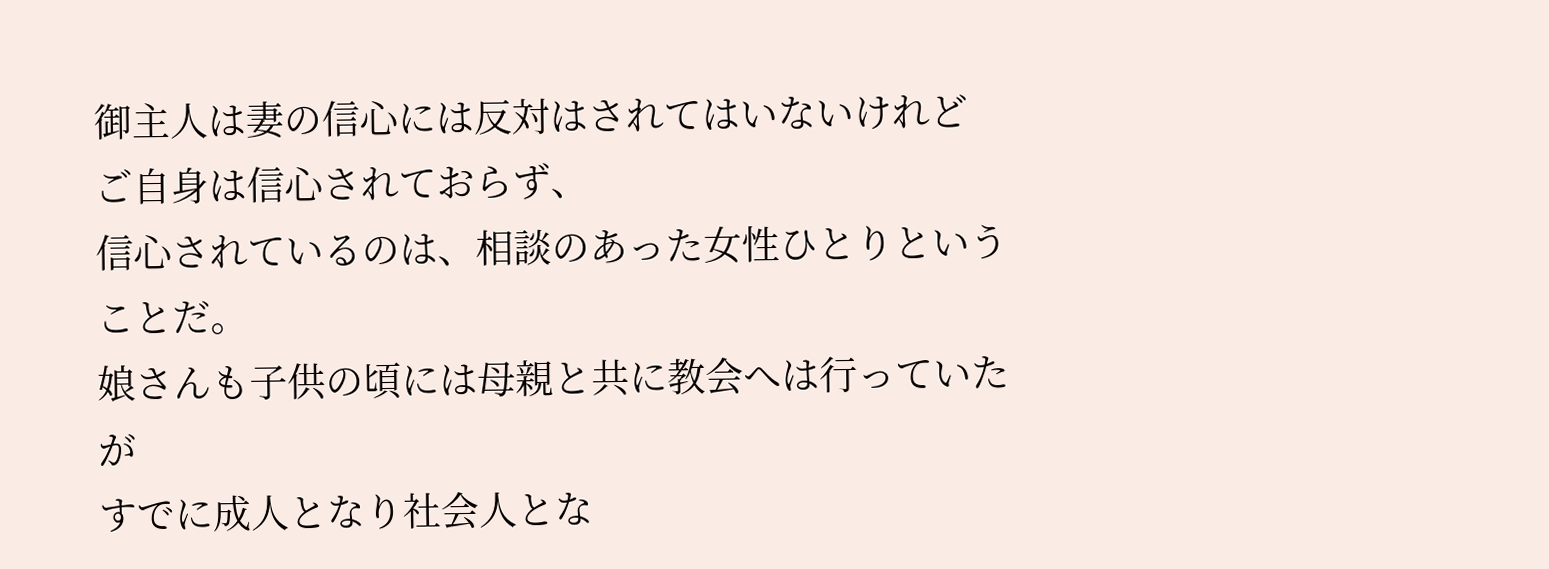御主人は妻の信心には反対はされてはいないけれど
ご自身は信心されておらず、
信心されているのは、相談のあった女性ひとりということだ。
娘さんも子供の頃には母親と共に教会へは行っていたが
すでに成人となり社会人とな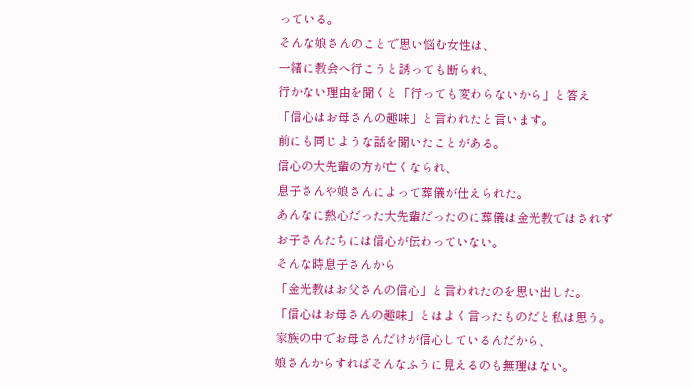っている。
そんな娘さんのことで思い悩む女性は、
一緒に教会へ行こうと誘っても断られ、
行かない理由を聞くと「行っても変わらないから」と答え
「信心はお母さんの趣味」と言われたと言います。
前にも同じような話を聞いたことがある。
信心の大先輩の方が亡くなられ、
息子さんや娘さんによって葬儀が仕えられた。
あんなに熱心だった大先輩だったのに葬儀は金光教ではされず
お子さんたちには信心が伝わっていない。
そんな時息子さんから
「金光教はお父さんの信心」と言われたのを思い出した。
「信心はお母さんの趣味」とはよく言ったものだと私は思う。
家族の中でお母さんだけが信心しているんだから、
娘さんからすればそんなふうに見えるのも無理はない。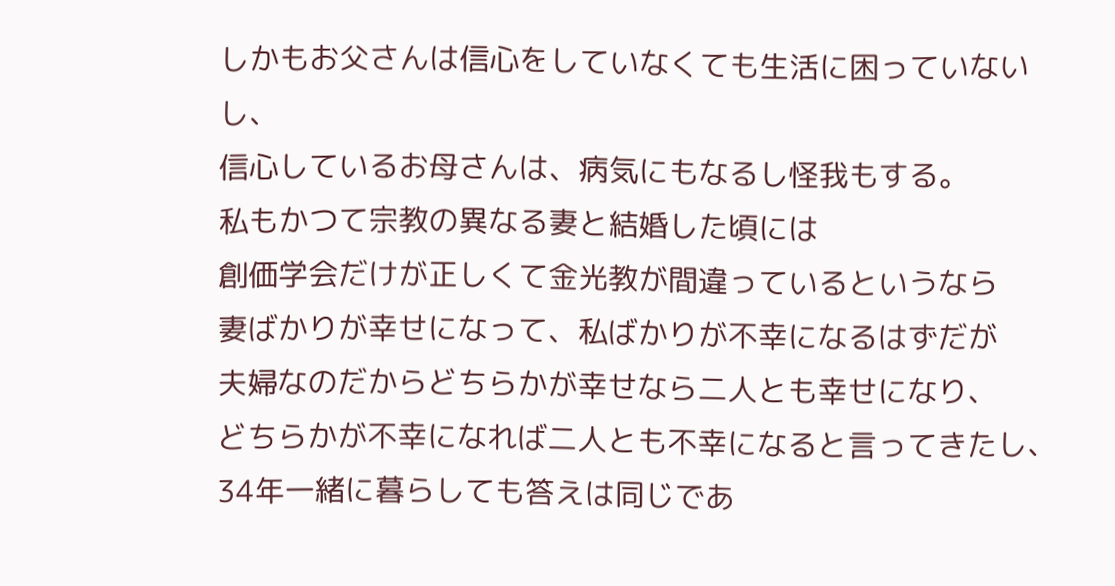しかもお父さんは信心をしていなくても生活に困っていないし、
信心しているお母さんは、病気にもなるし怪我もする。
私もかつて宗教の異なる妻と結婚した頃には
創価学会だけが正しくて金光教が間違っているというなら
妻ばかりが幸せになって、私ばかりが不幸になるはずだが
夫婦なのだからどちらかが幸せなら二人とも幸せになり、
どちらかが不幸になれば二人とも不幸になると言ってきたし、
34年一緒に暮らしても答えは同じであ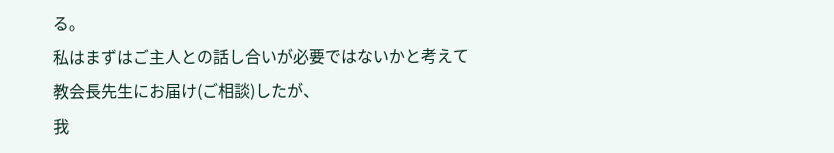る。
私はまずはご主人との話し合いが必要ではないかと考えて
教会長先生にお届け(ご相談)したが、
我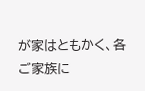が家はともかく、各ご家族に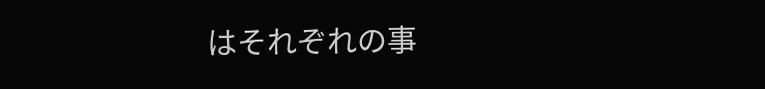はそれぞれの事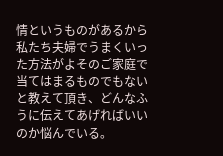情というものがあるから
私たち夫婦でうまくいった方法がよそのご家庭で当てはまるものでもない
と教えて頂き、どんなふうに伝えてあげればいいのか悩んでいる。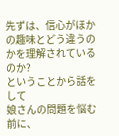先ずは、信心がほかの趣味とどう違うのかを理解されているのか?
ということから話をして
娘さんの問題を悩む前に、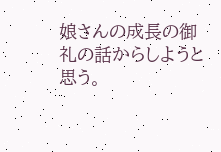娘さんの成長の御礼の話からしようと思う。